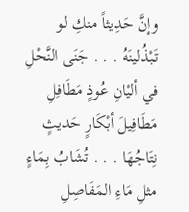وإنَّ حَدِيثاً منكِ لو تَبْذُلينَهُ . . . جَنَى النَّحْلِ في أليْانِ عُوذٍ مَطَافِلِ
مَطَافِيلَ أبْكَارٍ حَديثٍ نِتَاجُهَا . . . تُشَابُ بِمَاءٍ مثلِ مَاءِ المَفَاصِلِ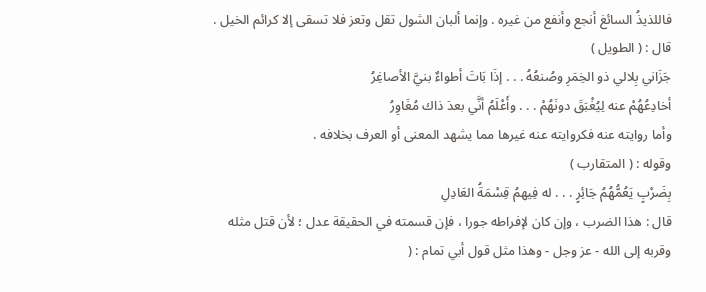فاللذيذُ السائغ أنجع وأنفع من غيره . وإنما ألبان الشول تقل وتعز فلا تسقى إلا كرائم الخيل .
قال : ( الطويل )
جَزَاني بِلالي ذو الخِمَرِ وصُنعُهُ . . . إذَا بَاتَ أطواءٌ بنيَّ الأصاغِرُ
أخادِعُهُمْ عنه لِيُغْبَقَ دونَهُمْ . . . وأَعْلَمُ أنَّي بعدَ ذاك مُغَاوِرُ
وأما روايته عنه فكروايته عنه غيرها مما يشهد المعنى أو العرف بخلافه .
وقوله : ( المتقارب )
بِضَرْبٍ يَعُمُّهُمُ جَائِرٍ . . . له فِيهمُ قِسْمَةُ العَادِلِ
قال : هذا الضرب ، وإن كان لإفراطه جورا ، فإن قسمته في الحقيقة عدل ؛ لأن قتل مثله وقربه إلى الله - عز وجل - وهذا مثل قول أبي تمام : (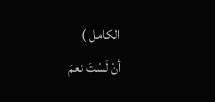الكامل )
أنْ لَسْتَ نعمَ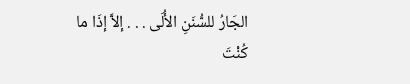الجَارُ للسُّنَنِ الأُلَى . . . إلاَّ إذَا ما كُنْتَ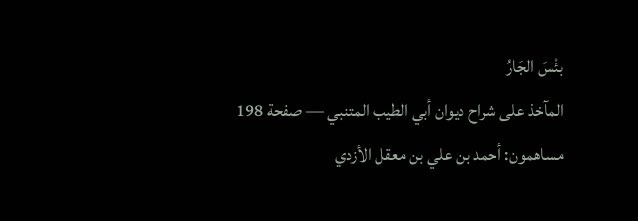بئْسَ الجَارُ
المآخذ على شراح ديوان أبي الطيب المتنبي — صفحة 198
مساهمون: أحمد بن علي بن معقل الأزدي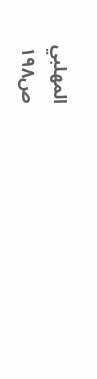المهلبي
ص١٩٨